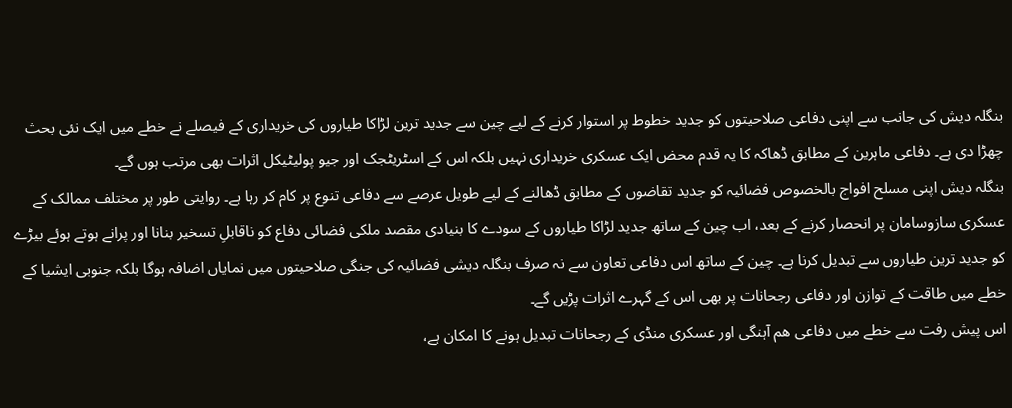بنگلہ دیش کی جانب سے اپنی دفاعی صلاحیتوں کو جدید خطوط پر استوار کرنے کے لیے چین سے جدید ترین لڑاکا طیاروں کی خریداری کے فیصلے نے خطے میں ایک نئی بحث چھڑا دی ہے۔ دفاعی ماہرین کے مطابق ڈھاکہ کا یہ قدم محض ایک عسکری خریداری نہیں بلکہ اس کے اسٹریٹجک اور جیو پولیٹیکل اثرات بھی مرتب ہوں گے۔
بنگلہ دیش اپنی مسلح افواج بالخصوص فضائیہ کو جدید تقاضوں کے مطابق ڈھالنے کے لیے طویل عرصے سے دفاعی تنوع پر کام کر رہا ہے۔ روایتی طور پر مختلف ممالک کے عسکری سازوسامان پر انحصار کرنے کے بعد، اب چین کے ساتھ جدید لڑاکا طیاروں کے سودے کا بنیادی مقصد ملکی فضائی دفاع کو ناقابلِ تسخیر بنانا اور پرانے ہوتے ہوئے بیڑے کو جدید ترین طیاروں سے تبدیل کرنا ہے۔ چین کے ساتھ اس دفاعی تعاون سے نہ صرف بنگلہ دیشی فضائیہ کی جنگی صلاحیتوں میں نمایاں اضافہ ہوگا بلکہ جنوبی ایشیا کے خطے میں طاقت کے توازن اور دفاعی رجحانات پر بھی اس کے گہرے اثرات پڑیں گے۔
اس پیش رفت سے خطے میں دفاعی هم آہنگی اور عسکری منڈی کے رجحانات تبدیل ہونے کا امکان ہے،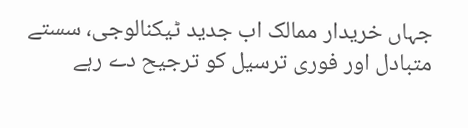جہاں خریدار ممالک اب جدید ٹیکنالوجی، سستے متبادل اور فوری ترسیل کو ترجیح دے رہے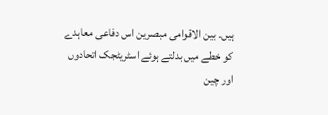ہیں۔ بین الاقوامی مبصرین اس دفاعی معاہدے کو خطے میں بدلتے ہوئے اسٹریٹجک اتحادوں اور چین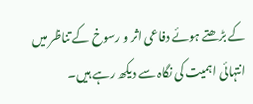کے بڑھتے ہوئے دفاعی اثر و رسوخ کے تناظر میں انتہائی اہمیت کی نگاہ سے دیکھ رہے ہیں۔